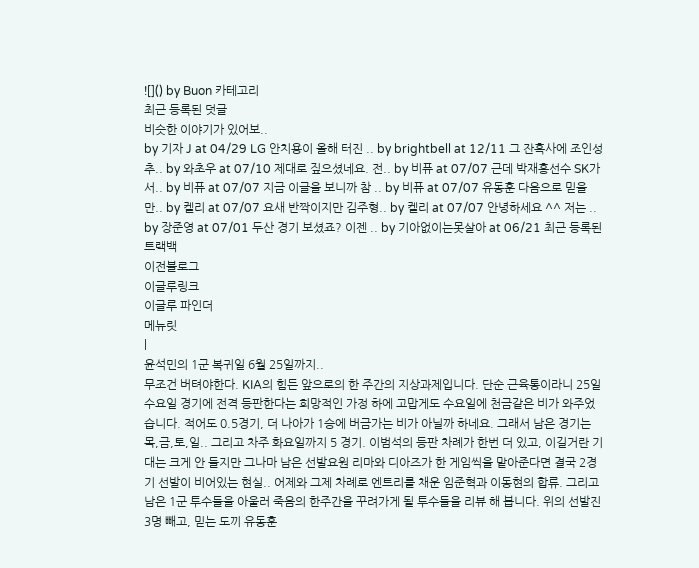![]() by Buon 카테고리
최근 등록된 덧글
비슷한 이야기가 있어보..
by 기자 J at 04/29 LG 안치용이 올해 터진 .. by brightbell at 12/11 그 잔혹사에 조인성 추.. by 와초우 at 07/10 제대로 짚으셨네요. 전.. by 비퓨 at 07/07 근데 박재홍선수 SK가서.. by 비퓨 at 07/07 지금 이글을 보니까 참 .. by 비퓨 at 07/07 유동훈 다음으로 믿을만.. by 켈리 at 07/07 요새 반짝이지만 김주형.. by 켈리 at 07/07 안녕하세요 ^^ 저는 .. by 장준영 at 07/01 두산 경기 보셨죠? 이젠 .. by 기아없이는못살아 at 06/21 최근 등록된 트랙백
이전블로그
이글루링크
이글루 파인더
메뉴릿
|
윤석민의 1군 복귀일 6월 25일까지..
무조건 버텨야한다. KIA의 힘든 앞으로의 한 주간의 지상과제입니다. 단순 근육통이라니 25일 수요일 경기에 전격 등판한다는 희망적인 가정 하에 고맙게도 수요일에 천금같은 비가 와주었습니다. 적어도 0.5경기, 더 나아가 1승에 버금가는 비가 아닐까 하네요. 그래서 남은 경기는 목,금,토,일.. 그리고 차주 화요일까지 5 경기. 이범석의 등판 차례가 한번 더 있고, 이길거란 기대는 크게 안 들지만 그나마 남은 선발요원 리마와 디아즈가 한 게임씩을 맡아준다면 결국 2경기 선발이 비어있는 현실.. 어제와 그제 차례로 엔트리를 채운 임준혁과 이동현의 합류. 그리고 남은 1군 투수들을 아울러 죽음의 한주간을 꾸려가게 될 투수들을 리뷰 해 봅니다. 위의 선발진 3명 빼고, 믿는 도끼 유동훈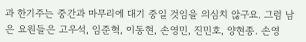과 한기주는 중간과 마무리에 대기 중일 것임을 의심치 않구요. 그럼 남은 요원들은 고우석, 임준혁, 이동현, 손영민, 진민호, 양현종. 손영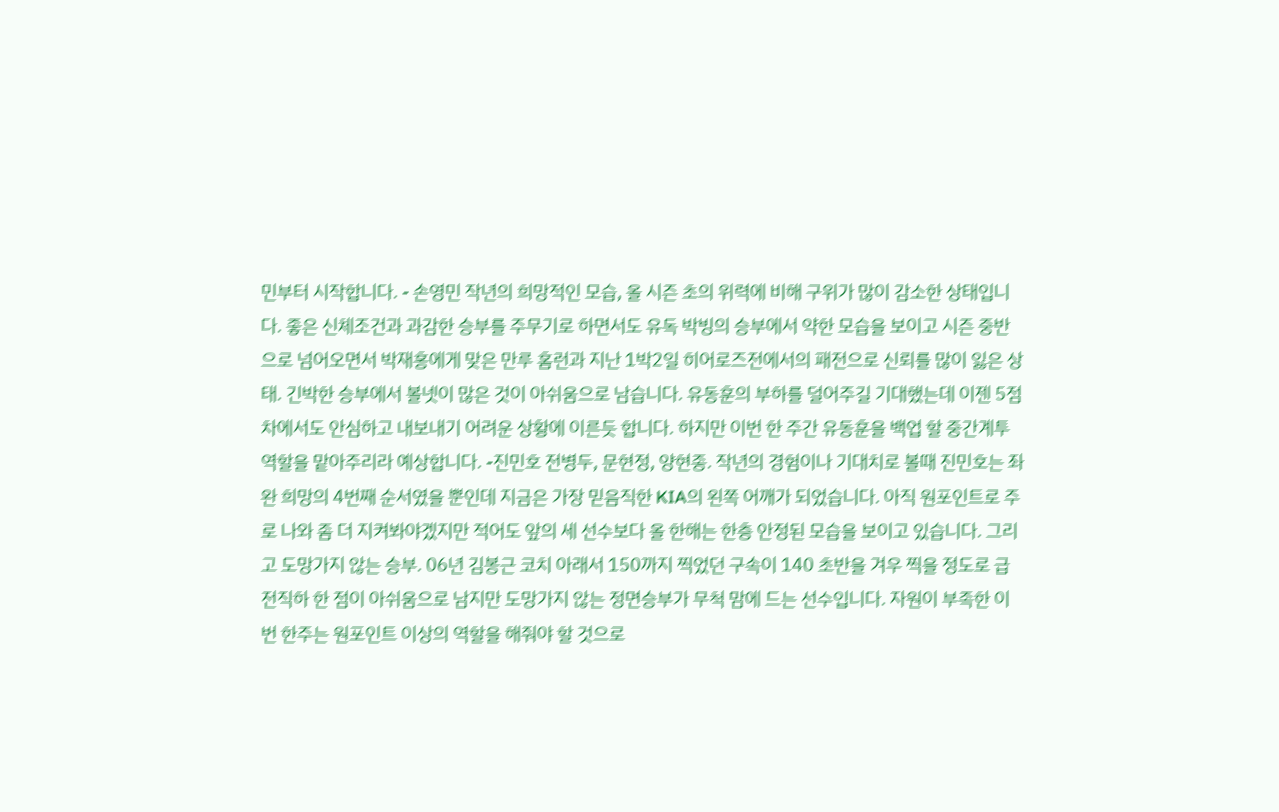민부터 시작합니다. - 손영민 작년의 희망적인 모습, 올 시즌 초의 위력에 비해 구위가 많이 감소한 상태입니다. 좋은 신체조건과 과감한 승부를 주무기로 하면서도 유독 박빙의 승부에서 약한 모습을 보이고 시즌 중반으로 넘어오면서 박재홍에게 맞은 만루 홈런과 지난 1박2일 히어로즈전에서의 패전으로 신뢰를 많이 잃은 상태. 긴박한 승부에서 볼넷이 많은 것이 아쉬움으로 남습니다. 유동훈의 부하를 덜어주길 기대했는데 이젠 5점차에서도 안심하고 내보내기 어려운 상황에 이른듯 합니다. 하지만 이번 한 주간 유동훈을 백업 할 중간계투 역할을 맡아주리라 예상합니다. -진민호 전병두, 문현정, 양현종. 작년의 경험이나 기대치로 볼때 진민호는 좌완 희망의 4번째 순서였을 뿐인데 지금은 가장 믿음직한 KIA의 왼쪽 어깨가 되었습니다. 아직 원포인트로 주로 나와 좀 더 지켜봐야겠지만 적어도 앞의 세 선수보다 올 한해는 한층 안정된 모습을 보이고 있습니다. 그리고 도망가지 않는 승부. 06년 김봉근 코치 아래서 150까지 찍었던 구속이 140 초반을 겨우 찍을 정도로 급전직하 한 점이 아쉬움으로 남지만 도망가지 않는 정면승부가 무척 맘에 드는 선수입니다. 자원이 부족한 이번 한주는 원포인트 이상의 역할을 해줘야 할 것으로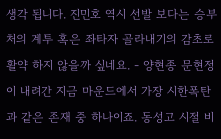생각 됩니다. 진민호 역시 선발 보다는 승부처의 계투 혹은 좌타자 골라내기의 감초로 활약 하지 않을까 싶네요. - 양현종 문현정이 내려간 지금 마운드에서 가장 시한폭탄과 같은 존재 중 하나이죠. 동성고 시절 비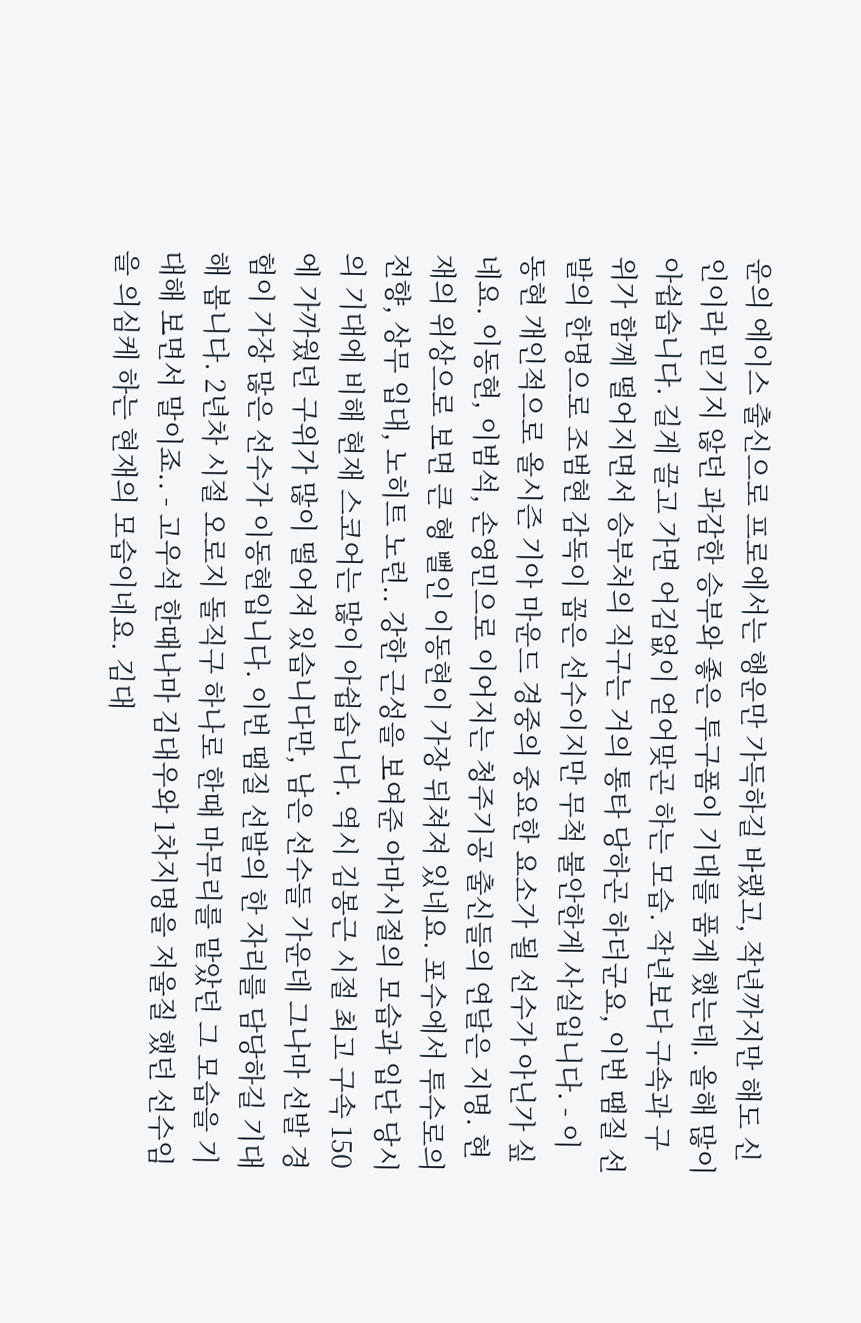운의 에이스 출신으로 프로에서는 행운만 가득하길 바랬고, 작년까지만 해도 신인이라 믿기지 않던 과감한 승부와 좋은 투구폼이 기대를 품게 했는데. 올해 많이 아쉽습니다. 길게 끌고 가면 어김없이 얻어맞곤 하는 모습. 작년보다 구속과 구위가 함께 떨어지면서 승부처의 직구는 거의 통타 당하곤 하더군요, 이번 땜질 선발의 한명으로 조범현 감독이 꼽은 선수이지만 무척 불안한게 사실입니다. - 이동현 개인적으로 올시즌 기아 마운드 경중의 중요한 요소가 될 선수가 아닌가 싶네요. 이동현, 이범석, 손영민으로 이어지는 청주기공 출신들의 연달은 지명. 현재의 위상으로 보면 큰 형 뻘인 이동현이 가장 뒤쳐져 있네요. 포수에서 투수로의 전향, 상무 입대, 노히트 노런.. 강한 근성을 보여준 아마시절의 모습과 입단 당시의 기대에 비해 현재 스코어는 많이 아쉽습니다. 역시 김봉근 시절 최고 구속 150에 가까웠던 구위가 많이 떨어져 있습니다만, 남은 선수들 가운데 그나마 선발 경험이 가장 많은 선수가 이동현입니다. 이번 땜질 선발의 한 자리를 담당하길 기대해 봅니다. 2년차 시절 오로지 돌직구 하나로 한때 마무리를 맡았던 그 모습을 기대해 보면서 말이죠.. - 고우석 한때나마 김대우와 1차지명을 저울질 했던 선수임을 의심케 하는 현재의 모습이네요. 김대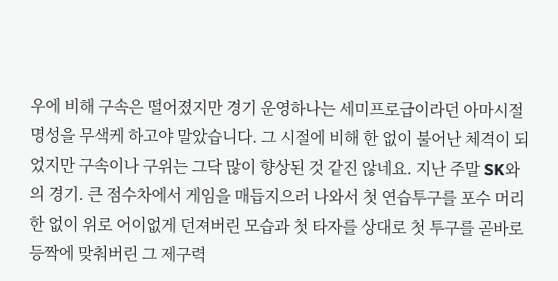우에 비해 구속은 떨어졌지만 경기 운영하나는 세미프로급이라던 아마시절 명성을 무색케 하고야 말았습니다. 그 시절에 비해 한 없이 불어난 체격이 되었지만 구속이나 구위는 그닥 많이 향상된 것 같진 않네요. 지난 주말 SK와의 경기. 큰 점수차에서 게임을 매듭지으러 나와서 첫 연습투구를 포수 머리 한 없이 위로 어이없게 던져버린 모습과 첫 타자를 상대로 첫 투구를 곧바로 등짝에 맞춰버린 그 제구력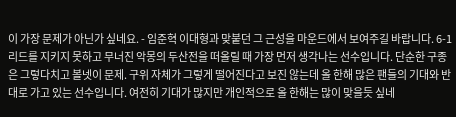이 가장 문제가 아닌가 싶네요. - 임준혁 이대형과 맞붙던 그 근성을 마운드에서 보여주길 바랍니다. 6-1 리드를 지키지 못하고 무너진 악몽의 두산전을 떠올릴 때 가장 먼저 생각나는 선수입니다. 단순한 구종은 그렇다치고 볼넷이 문제. 구위 자체가 그렇게 떨어진다고 보진 않는데 올 한해 많은 팬들의 기대와 반대로 가고 있는 선수입니다. 여전히 기대가 많지만 개인적으로 올 한해는 많이 맞을듯 싶네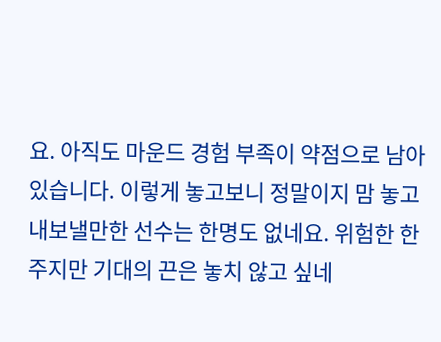요. 아직도 마운드 경험 부족이 약점으로 남아 있습니다. 이렇게 놓고보니 정말이지 맘 놓고 내보낼만한 선수는 한명도 없네요. 위험한 한주지만 기대의 끈은 놓치 않고 싶네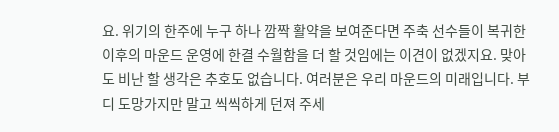요. 위기의 한주에 누구 하나 깜짝 활약을 보여준다면 주축 선수들이 복귀한 이후의 마운드 운영에 한결 수월함을 더 할 것임에는 이견이 없겠지요. 맞아도 비난 할 생각은 추호도 없습니다. 여러분은 우리 마운드의 미래입니다. 부디 도망가지만 말고 씩씩하게 던져 주세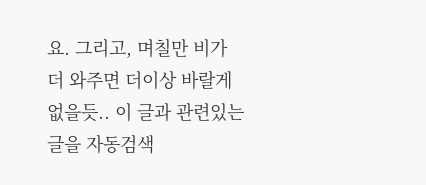요. 그리고, 며칠만 비가 더 와주면 더이상 바랄게 없을듯.. 이 글과 관련있는 글을 자동검색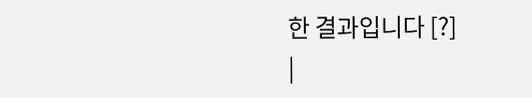한 결과입니다 [?]
|